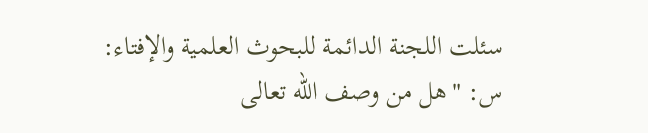سئلت اللجنة الدائمة للبحوث العلمية والإفتاء:
س: "هل من وصف الله تعالى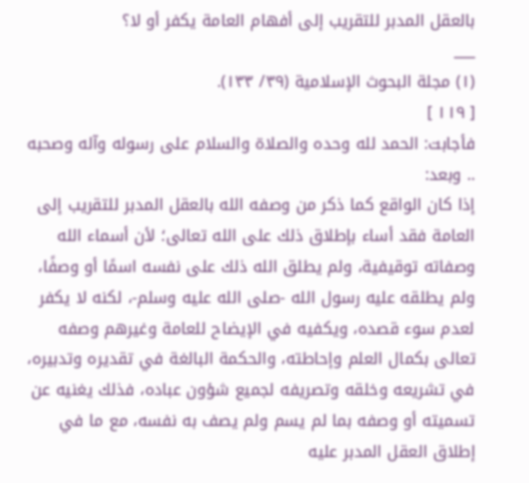بالعقل المدبر للتقريب إلى أفهام العامة يكفر أو لا؟
___
(١) مجلة البحوث الإسلامية (٣٩/ ١٣٣).
[ ١١٩ ]
فأجابت: الحمد لله وحده والصلاة والسلام على رسوله وآله وصحبه .. وبعد:
إذا كان الواقع كما ذكر من وصفه الله بالعقل المدبر للتقريب إلى العامة فقد أساء بإطلاق ذلك على الله تعالى؛ لأن أسماء الله وصفاته توقيفية، ولم يطلق الله ذلك على نفسه اسمًا أو وصفًا، ولم يطلقه عليه رسول الله -صلى الله عليه وسلم-، لكنه لا يكفر لعدم سوء قصده، ويكفيه في الإيضاح للعامة وغيرهم وصفه تعالى بكمال العلم وإحاطته، والحكمة البالغة في تقديره وتدبيره، في تشريعه وخلقه وتصريفه لجميع شؤون عباده، فذلك يغنيه عن تسميته أو وصفه بما لم يسم ولم يصف به نفسه، مع ما في إطلاق العقل المدبر عليه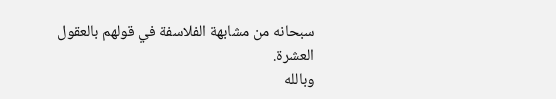سبحانه من مشابهة الفلاسفة في قولهم بالعقول العشرة.
وبالله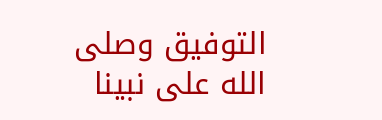التوفيق وصلى الله على نبينا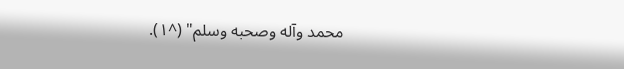محمد وآله وصحبه وسلم" (^١).